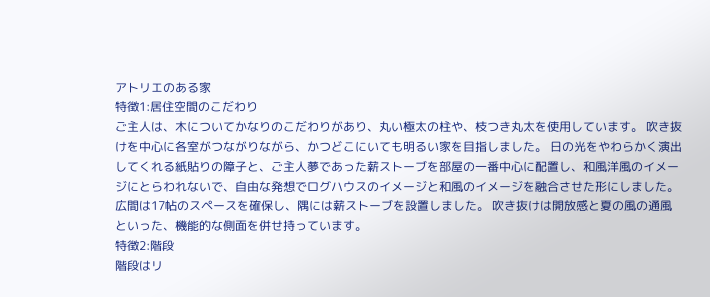アトリエのある家
特徴1:居住空間のこだわり
ご主人は、木についてかなりのこだわりがあり、丸い極太の柱や、枝つき丸太を使用しています。 吹き抜けを中心に各室がつながりながら、かつどこにいても明るい家を目指しました。 日の光をやわらかく演出してくれる紙貼りの障子と、ご主人夢であった薪ストーブを部屋の一番中心に配置し、和風洋風のイメージにとらわれないで、自由な発想でログハウスのイメージと和風のイメージを融合させた形にしました。 広間は17帖のスペースを確保し、隅には薪ストーブを設置しました。 吹き抜けは開放感と夏の風の通風といった、機能的な側面を併せ持っています。
特徴2:階段
階段はリ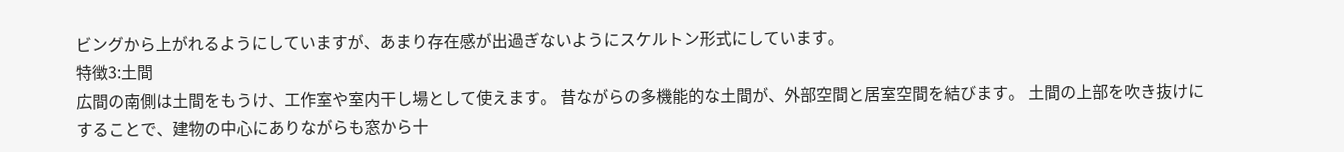ビングから上がれるようにしていますが、あまり存在感が出過ぎないようにスケルトン形式にしています。
特徴3:土間
広間の南側は土間をもうけ、工作室や室内干し場として使えます。 昔ながらの多機能的な土間が、外部空間と居室空間を結びます。 土間の上部を吹き抜けにすることで、建物の中心にありながらも窓から十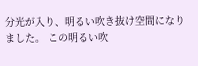分光が入り、明るい吹き抜け空間になりました。 この明るい吹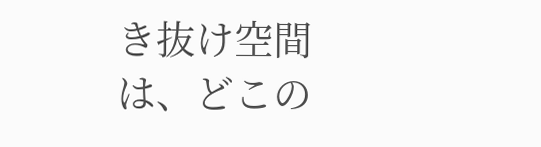き抜け空間は、どこの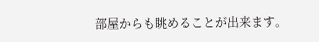部屋からも眺めることが出来ます。